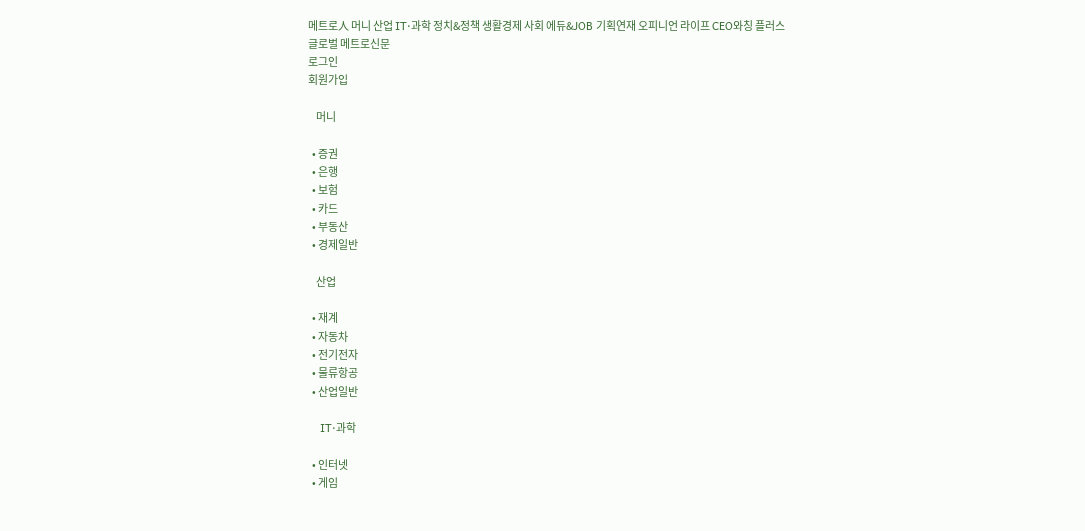메트로人 머니 산업 IT·과학 정치&정책 생활경제 사회 에듀&JOB 기획연재 오피니언 라이프 CEO와칭 플러스
글로벌 메트로신문
로그인
회원가입

    머니

  • 증권
  • 은행
  • 보험
  • 카드
  • 부동산
  • 경제일반

    산업

  • 재계
  • 자동차
  • 전기전자
  • 물류항공
  • 산업일반

    IT·과학

  • 인터넷
  • 게임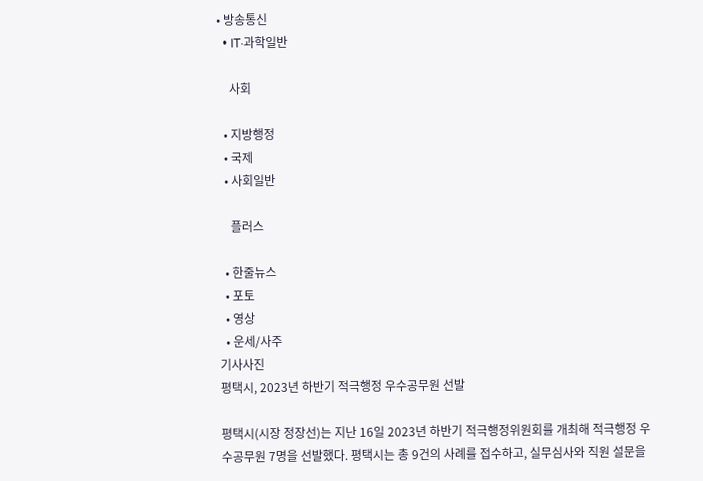• 방송통신
  • IT·과학일반

    사회

  • 지방행정
  • 국제
  • 사회일반

    플러스

  • 한줄뉴스
  • 포토
  • 영상
  • 운세/사주
기사사진
평택시, 2023년 하반기 적극행정 우수공무원 선발

평택시(시장 정장선)는 지난 16일 2023년 하반기 적극행정위원회를 개최해 적극행정 우수공무원 7명을 선발했다. 평택시는 총 9건의 사례를 접수하고, 실무심사와 직원 설문을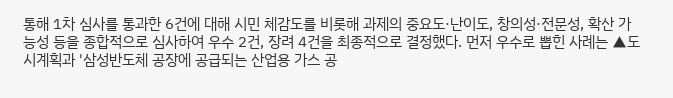통해 1차 심사를 통과한 6건에 대해 시민 체감도를 비롯해 과제의 중요도·난이도, 창의성·전문성, 확산 가능성 등을 종합적으로 심사하여 우수 2건, 장려 4건을 최종적으로 결정했다. 먼저 우수로 뽑힌 사례는 ▲도시계획과 '삼성반도체 공장에 공급되는 산업용 가스 공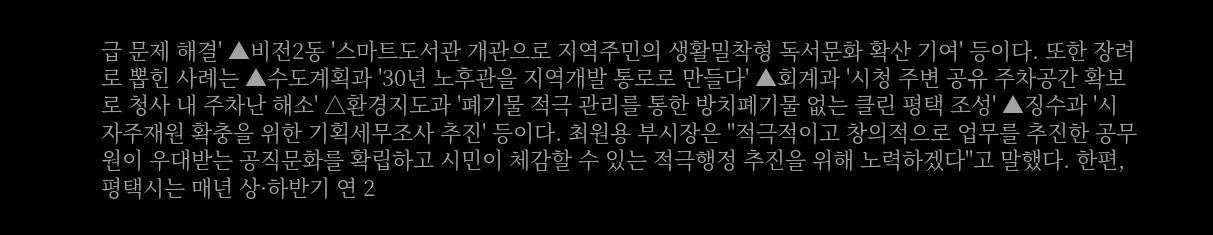급 문제 해결' ▲비전2동 '스마트도서관 개관으로 지역주민의 생활밀착형 독서문화 확산 기여' 등이다. 또한 장려로 뽑힌 사례는 ▲수도계획과 '30년 노후관을 지역개발 통로로 만들다' ▲회계과 '시청 주변 공유 주차공간 확보로 청사 내 주차난 해소' △환경지도과 '폐기물 적극 관리를 통한 방치폐기물 없는 클린 평택 조성' ▲징수과 '시 자주재원 확충을 위한 기획세무조사 추진' 등이다. 최원용 부시장은 "적극적이고 창의적으로 업무를 추진한 공무원이 우대받는 공직문화를 확립하고 시민이 체감할 수 있는 적극행정 추진을 위해 노력하겠다"고 말했다. 한편, 평택시는 매년 상·하반기 연 2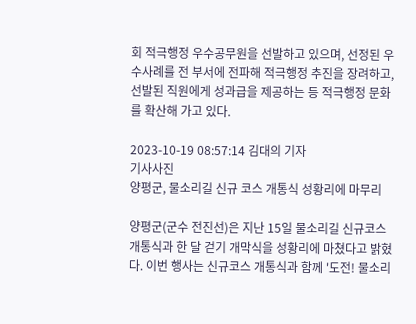회 적극행정 우수공무원을 선발하고 있으며, 선정된 우수사례를 전 부서에 전파해 적극행정 추진을 장려하고, 선발된 직원에게 성과급을 제공하는 등 적극행정 문화를 확산해 가고 있다.

2023-10-19 08:57:14 김대의 기자
기사사진
양평군, 물소리길 신규 코스 개통식 성황리에 마무리

양평군(군수 전진선)은 지난 15일 물소리길 신규코스 개통식과 한 달 걷기 개막식을 성황리에 마쳤다고 밝혔다. 이번 행사는 신규코스 개통식과 함께 '도전! 물소리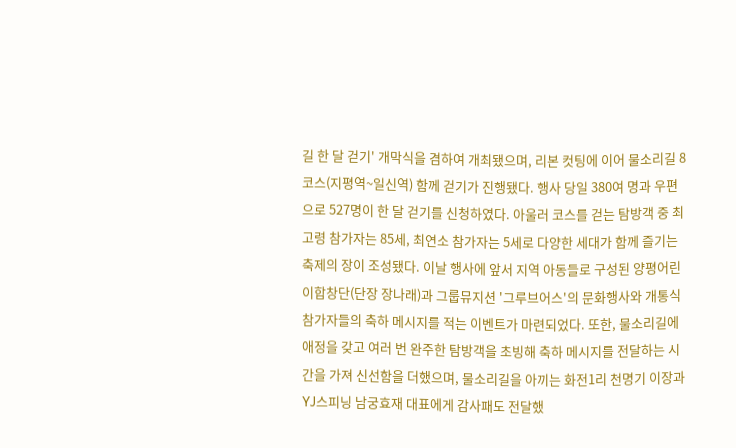길 한 달 걷기' 개막식을 겸하여 개최됐으며, 리본 컷팅에 이어 물소리길 8코스(지평역~일신역) 함께 걷기가 진행됐다. 행사 당일 380여 명과 우편으로 527명이 한 달 걷기를 신청하였다. 아울러 코스를 걷는 탐방객 중 최고령 참가자는 85세, 최연소 참가자는 5세로 다양한 세대가 함께 즐기는 축제의 장이 조성됐다. 이날 행사에 앞서 지역 아동들로 구성된 양평어린이합창단(단장 장나래)과 그룹뮤지션 '그루브어스'의 문화행사와 개통식 참가자들의 축하 메시지를 적는 이벤트가 마련되었다. 또한, 물소리길에 애정을 갖고 여러 번 완주한 탐방객을 초빙해 축하 메시지를 전달하는 시간을 가져 신선함을 더했으며, 물소리길을 아끼는 화전1리 천명기 이장과 YJ스피닝 남궁효재 대표에게 감사패도 전달했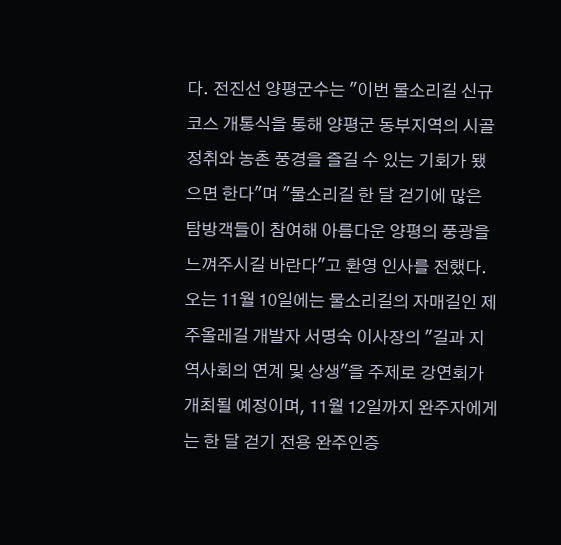다. 전진선 양평군수는 "이번 물소리길 신규코스 개통식을 통해 양평군 동부지역의 시골 정취와 농촌 풍경을 즐길 수 있는 기회가 됐으면 한다"며 "물소리길 한 달 걷기에 많은 탐방객들이 참여해 아름다운 양평의 풍광을 느껴주시길 바란다"고 환영 인사를 전했다. 오는 11월 10일에는 물소리길의 자매길인 제주올레길 개발자 서명숙 이사장의 "길과 지역사회의 연계 및 상생"을 주제로 강연회가 개최될 예정이며, 11월 12일까지 완주자에게는 한 달 걷기 전용 완주인증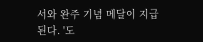서와 완주 기념 메달이 지급된다. '도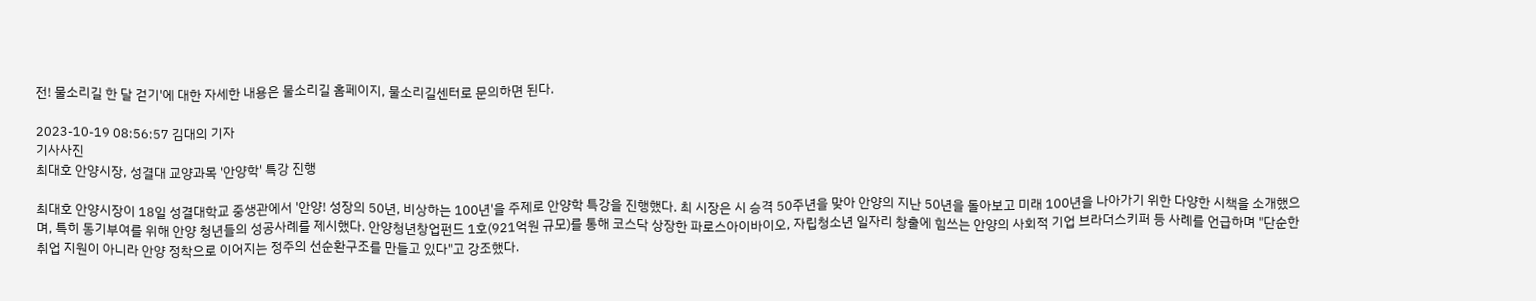전! 물소리길 한 달 걷기'에 대한 자세한 내용은 물소리길 홈페이지, 물소리길센터로 문의하면 된다.

2023-10-19 08:56:57 김대의 기자
기사사진
최대호 안양시장, 성결대 교양과목 '안양학' 특강 진행

최대호 안양시장이 18일 성결대학교 중생관에서 '안양! 성장의 50년, 비상하는 100년'을 주제로 안양학 특강을 진행했다. 최 시장은 시 승격 50주년을 맞아 안양의 지난 50년을 돌아보고 미래 100년을 나아가기 위한 다양한 시책을 소개했으며, 특히 동기부여를 위해 안양 청년들의 성공사례를 제시했다. 안양청년창업펀드 1호(921억원 규모)를 통해 코스닥 상장한 파로스아이바이오, 자립청소년 일자리 창출에 힘쓰는 안양의 사회적 기업 브라더스키퍼 등 사례를 언급하며 "단순한 취업 지원이 아니라 안양 정착으로 이어지는 정주의 선순환구조를 만들고 있다"고 강조했다.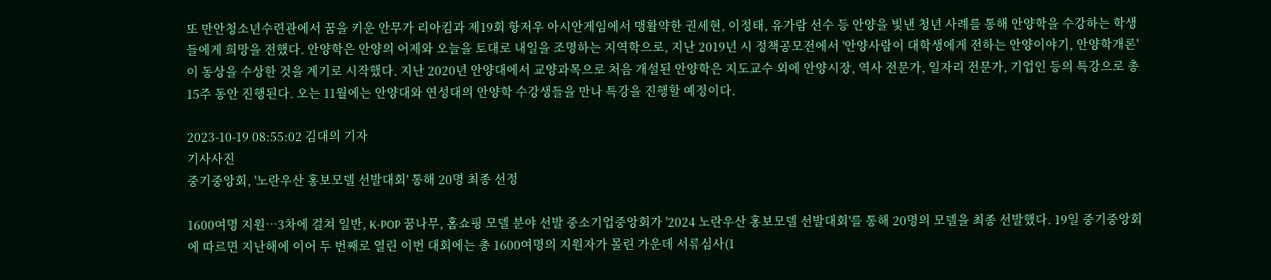또 만안청소년수련관에서 꿈을 키운 안무가 리아킴과 제19회 항저우 아시안게임에서 맹활약한 권세현, 이정태, 유가람 선수 등 안양을 빛낸 청년 사례를 통해 안양학을 수강하는 학생들에게 희망을 전했다. 안양학은 안양의 어제와 오늘을 토대로 내일을 조명하는 지역학으로, 지난 2019년 시 정책공모전에서 '안양사람이 대학생에게 전하는 안양이야기, 안양학개론'이 동상을 수상한 것을 계기로 시작했다. 지난 2020년 안양대에서 교양과목으로 처음 개설된 안양학은 지도교수 외에 안양시장, 역사 전문가, 일자리 전문가, 기업인 등의 특강으로 총 15주 동안 진행된다. 오는 11월에는 안양대와 연성대의 안양학 수강생들을 만나 특강을 진행할 예정이다.

2023-10-19 08:55:02 김대의 기자
기사사진
중기중앙회, '노란우산 홍보모델 선발대회' 통해 20명 최종 선정

1600여명 지원…3차에 걸쳐 일반, K-POP 꿈나무, 홈쇼핑 모델 분야 선발 중소기업중앙회가 '2024 노란우산 홍보모델 선발대회'를 통해 20명의 모델을 최종 선발했다. 19일 중기중앙회에 따르면 지난해에 이어 두 번째로 열린 이번 대회에는 총 1600여명의 지원자가 몰린 가운데 서류심사(1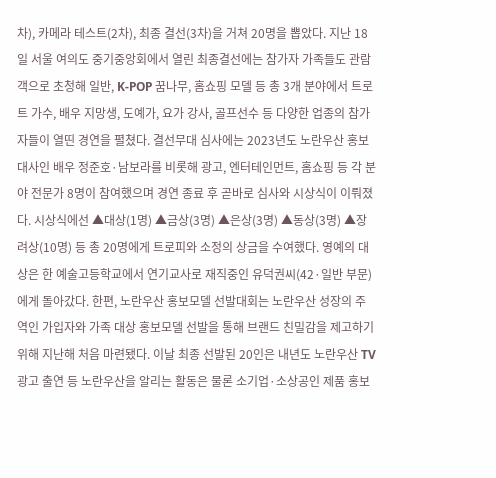차), 카메라 테스트(2차), 최종 결선(3차)을 거쳐 20명을 뽑았다. 지난 18일 서울 여의도 중기중앙회에서 열린 최종결선에는 참가자 가족들도 관람객으로 초청해 일반, K-POP 꿈나무, 홈쇼핑 모델 등 총 3개 분야에서 트로트 가수, 배우 지망생, 도예가, 요가 강사, 골프선수 등 다양한 업종의 참가자들이 열띤 경연을 펼쳤다. 결선무대 심사에는 2023년도 노란우산 홍보대사인 배우 정준호·남보라를 비롯해 광고, 엔터테인먼트, 홈쇼핑 등 각 분야 전문가 8명이 참여했으며 경연 종료 후 곧바로 심사와 시상식이 이뤄졌다. 시상식에선 ▲대상(1명) ▲금상(3명) ▲은상(3명) ▲동상(3명) ▲장려상(10명) 등 총 20명에게 트로피와 소정의 상금을 수여했다. 영예의 대상은 한 예술고등학교에서 연기교사로 재직중인 유덕권씨(42·일반 부문)에게 돌아갔다. 한편, 노란우산 홍보모델 선발대회는 노란우산 성장의 주역인 가입자와 가족 대상 홍보모델 선발을 통해 브랜드 친밀감을 제고하기 위해 지난해 처음 마련됐다. 이날 최종 선발된 20인은 내년도 노란우산 TV광고 출연 등 노란우산을 알리는 활동은 물론 소기업·소상공인 제품 홍보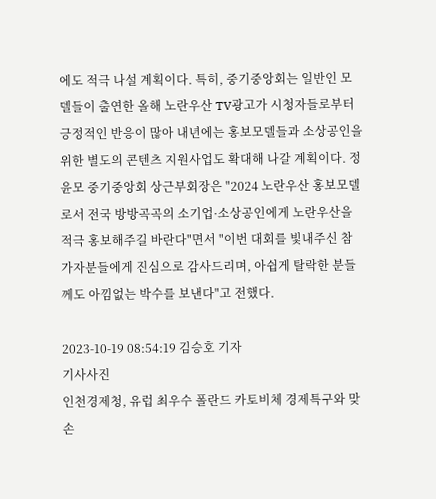에도 적극 나설 계획이다. 특히, 중기중앙회는 일반인 모델들이 출연한 올해 노란우산 TV광고가 시청자들로부터 긍정적인 반응이 많아 내년에는 홍보모델들과 소상공인을 위한 별도의 콘텐츠 지원사업도 확대해 나갈 계획이다. 정윤모 중기중앙회 상근부회장은 "2024 노란우산 홍보모델로서 전국 방방곡곡의 소기업·소상공인에게 노란우산을 적극 홍보해주길 바란다"면서 "이번 대회를 빛내주신 참가자분들에게 진심으로 감사드리며, 아쉽게 탈락한 분들께도 아낌없는 박수를 보낸다"고 전했다.

2023-10-19 08:54:19 김승호 기자
기사사진
인천경제청, 유럽 최우수 폴란드 카토비체 경제특구와 맞손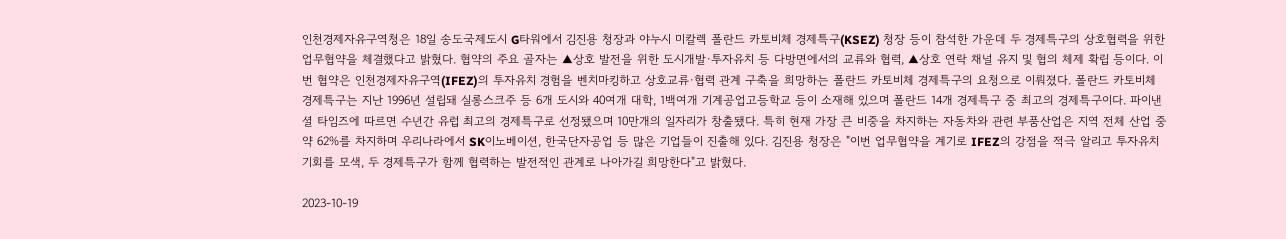인천경제자유구역청은 18일 송도국제도시 G타워에서 김진용 청장과 야누시 미칼렉 폴란드 카토비체 경제특구(KSEZ) 청장 등이 참석한 가운데 두 경제특구의 상호협력을 위한 업무협약을 체결했다고 밝혔다. 협약의 주요 골자는 ▲상호 발전을 위한 도시개발·투자유치 등 다방면에서의 교류와 협력, ▲상호 연락 채널 유지 및 협의 체제 확립 등이다. 이번 협약은 인천경제자유구역(IFEZ)의 투자유치 경험을 벤치마킹하고 상호교류·협력 관계 구축을 희망하는 폴란드 카토비체 경제특구의 요청으로 이뤄졌다. 폴란드 카토비체 경제특구는 지난 1996년 설립돼 실롱스크주 등 6개 도시와 40여개 대학, 1백여개 기계공업고등학교 등이 소재해 있으며 폴란드 14개 경제특구 중 최고의 경제특구이다. 파이낸셜 타임즈에 따르면 수년간 유럽 최고의 경제특구로 선정됐으며 10만개의 일자리가 창출됐다. 특히 현재 가장 큰 비중을 차지하는 자동차와 관련 부품산업은 지역 전체 산업 중 약 62%를 차지하며 우리나라에서 SK이노베이션, 한국단자공업 등 많은 기업들이 진출해 있다. 김진용 청장은 "이번 업무협약을 계기로 IFEZ의 강점을 적극 알리고 투자유치 기회를 모색, 두 경제특구가 함께 협력하는 발전적인 관계로 나아가길 희망한다"고 밝혔다.

2023-10-19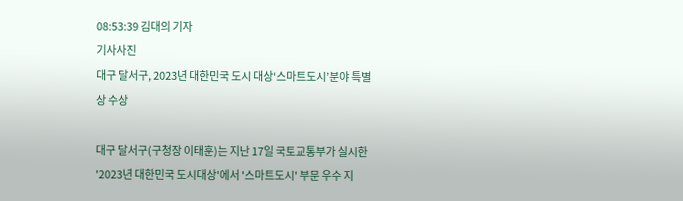08:53:39 김대의 기자
기사사진
대구 달서구, 2023년 대한민국 도시 대상‘스마트도시’분야 특별상 수상

대구 달서구(구청장 이태훈)는 지난 17일 국토교통부가 실시한 '2023년 대한민국 도시대상'에서 '스마트도시' 부문 우수 지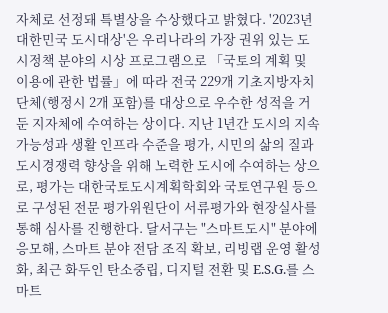자체로 선정돼 특별상을 수상했다고 밝혔다. '2023년 대한민국 도시대상'은 우리나라의 가장 권위 있는 도시정책 분야의 시상 프로그램으로 「국토의 계획 및 이용에 관한 법률」에 따라 전국 229개 기초지방자치단체(행정시 2개 포함)를 대상으로 우수한 성적을 거둔 지자체에 수여하는 상이다. 지난 1년간 도시의 지속가능성과 생활 인프라 수준을 평가, 시민의 삶의 질과 도시경쟁력 향상을 위해 노력한 도시에 수여하는 상으로, 평가는 대한국토도시계획학회와 국토연구원 등으로 구성된 전문 평가위원단이 서류평가와 현장실사를 통해 심사를 진행한다. 달서구는 "스마트도시" 분야에 응모해, 스마트 분야 전담 조직 확보, 리빙랩 운영 활성화, 최근 화두인 탄소중립, 디지털 전환 및 E.S.G.를 스마트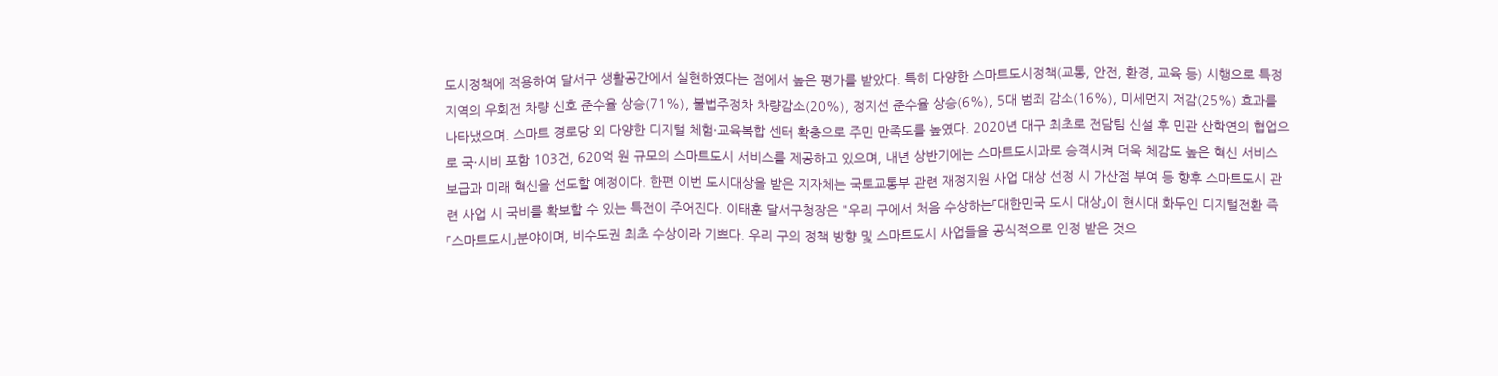도시정책에 적용하여 달서구 생활공간에서 실현하였다는 점에서 높은 평가를 받았다. 특히 다양한 스마트도시정책(교통, 안전, 환경, 교육 등) 시행으로 특정 지역의 우회전 차량 신호 준수율 상승(71%), 불법주정차 차량감소(20%), 정지선 준수율 상승(6%), 5대 범죄 감소(16%), 미세먼지 저감(25%) 효과를 나타냈으며. 스마트 경로당 외 다양한 디지털 체험·교육복합 센터 확충으로 주민 만족도를 높였다. 2020년 대구 최초로 전담팀 신설 후 민관 산학연의 협업으로 국·시비 포함 103건, 620억 원 규모의 스마트도시 서비스를 제공하고 있으며, 내년 상반기에는 스마트도시과로 승격시켜 더욱 체감도 높은 혁신 서비스 보급과 미래 혁신을 선도할 예정이다. 한편 이번 도시대상을 받은 지자체는 국토교통부 관련 재정지원 사업 대상 선정 시 가산점 부여 등 향후 스마트도시 관련 사업 시 국비를 확보할 수 있는 특전이 주어진다. 이태훈 달서구청장은 "우리 구에서 처음 수상하는「대한민국 도시 대상」이 현시대 화두인 디지털전환 즉「스마트도시」분야이며, 비수도권 최초 수상이라 기쁘다. 우리 구의 정책 방향 및 스마트도시 사업들을 공식적으로 인정 받은 것으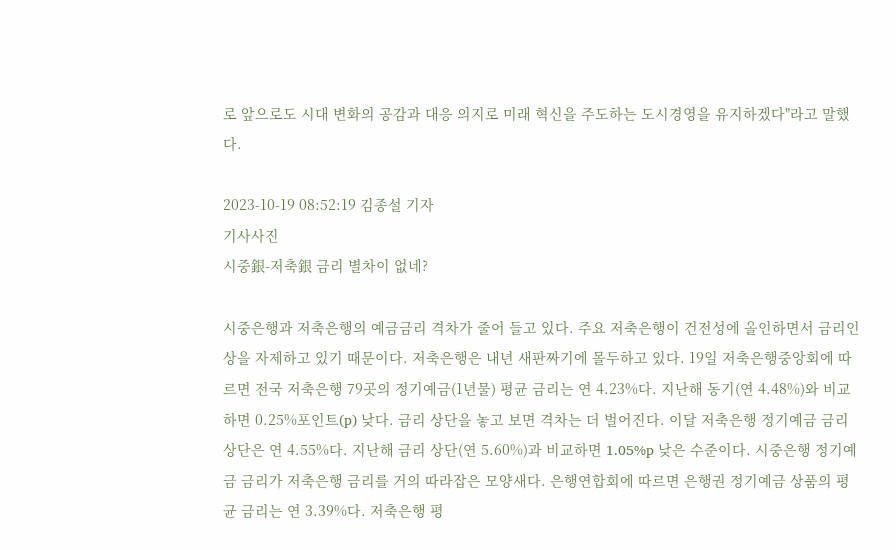로 앞으로도 시대 변화의 공감과 대응 의지로 미래 혁신을 주도하는 도시경영을 유지하겠다"라고 말했다.

2023-10-19 08:52:19 김종설 기자
기사사진
시중銀-저축銀 금리 별차이 없네?

시중은행과 저축은행의 예금금리 격차가 줄어 들고 있다. 주요 저축은행이 건전성에 올인하면서 금리인상을 자제하고 있기 때문이다. 저축은행은 내년 새판짜기에 몰두하고 있다. 19일 저축은행중앙회에 따르면 전국 저축은행 79곳의 정기예금(1년물) 평균 금리는 연 4.23%다. 지난해 동기(연 4.48%)와 비교하면 0.25%포인트(p) 낮다. 금리 상단을 놓고 보면 격차는 더 벌어진다. 이달 저축은행 정기예금 금리 상단은 연 4.55%다. 지난해 금리 상단(연 5.60%)과 비교하면 1.05%p 낮은 수준이다. 시중은행 정기예금 금리가 저축은행 금리를 거의 따라잡은 모양새다. 은행연합회에 따르면 은행권 정기예금 상품의 평균 금리는 연 3.39%다. 저축은행 평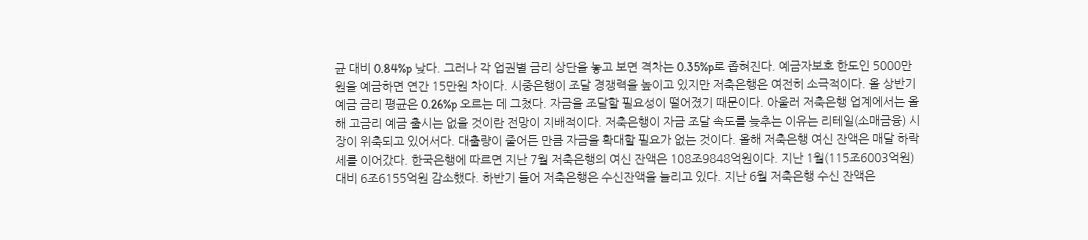균 대비 0.84%p 낮다. 그러나 각 업권별 금리 상단을 놓고 보면 격차는 0.35%p로 좁혀진다. 예금자보호 한도인 5000만원을 예금하면 연간 15만원 차이다. 시중은행이 조달 경쟁력을 높이고 있지만 저축은행은 여전히 소극적이다. 올 상반기 예금 금리 평균은 0.26%p 오르는 데 그쳤다. 자금을 조달할 필요성이 떨어졌기 때문이다. 아울러 저축은행 업계에서는 올해 고금리 예금 출시는 없을 것이란 전망이 지배적이다. 저축은행이 자금 조달 속도를 늦추는 이유는 리테일(소매금융) 시장이 위축되고 있어서다. 대출량이 줄어든 만큼 자금을 확대할 필요가 없는 것이다. 올해 저축은행 여신 잔액은 매달 하락세를 이어갔다. 한국은행에 따르면 지난 7월 저축은행의 여신 잔액은 108조9848억원이다. 지난 1월(115조6003억원) 대비 6조6155억원 감소했다. 하반기 들어 저축은행은 수신잔액을 늘리고 있다. 지난 6월 저축은행 수신 잔액은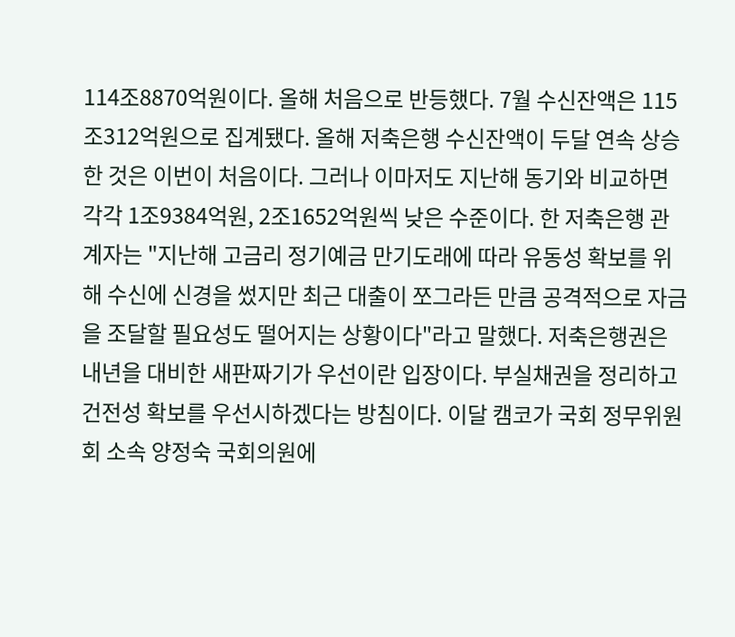114조8870억원이다. 올해 처음으로 반등했다. 7월 수신잔액은 115조312억원으로 집계됐다. 올해 저축은행 수신잔액이 두달 연속 상승한 것은 이번이 처음이다. 그러나 이마저도 지난해 동기와 비교하면 각각 1조9384억원, 2조1652억원씩 낮은 수준이다. 한 저축은행 관계자는 "지난해 고금리 정기예금 만기도래에 따라 유동성 확보를 위해 수신에 신경을 썼지만 최근 대출이 쪼그라든 만큼 공격적으로 자금을 조달할 필요성도 떨어지는 상황이다"라고 말했다. 저축은행권은 내년을 대비한 새판짜기가 우선이란 입장이다. 부실채권을 정리하고 건전성 확보를 우선시하겠다는 방침이다. 이달 캠코가 국회 정무위원회 소속 양정숙 국회의원에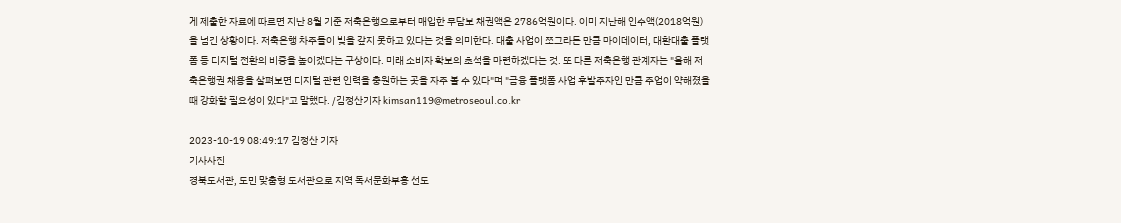게 제출한 자료에 따르면 지난 8월 기준 저축은행으로부터 매입한 무담보 채권액은 2786억원이다. 이미 지난해 인수액(2018억원)을 넘긴 상황이다. 저축은행 차주들이 빚을 갚지 못하고 있다는 것을 의미한다. 대출 사업이 쪼그라든 만큼 마이데이터, 대환대출 플랫폼 등 디지털 전환의 비중을 높이겠다는 구상이다. 미래 소비자 확보의 초석을 마련하겠다는 것. 또 다른 저축은행 관계자는 "올해 저축은행권 채용을 살펴보면 디지털 관련 인력을 충원하는 곳을 자주 볼 수 있다"며 "금융 플랫폼 사업 후발주자인 만큼 주업이 약해졌을 때 강화할 필요성이 있다"고 말했다. /김정산기자 kimsan119@metroseoul.co.kr

2023-10-19 08:49:17 김정산 기자
기사사진
경북도서관, 도민 맞춤형 도서관으로 지역 독서문화부흥 선도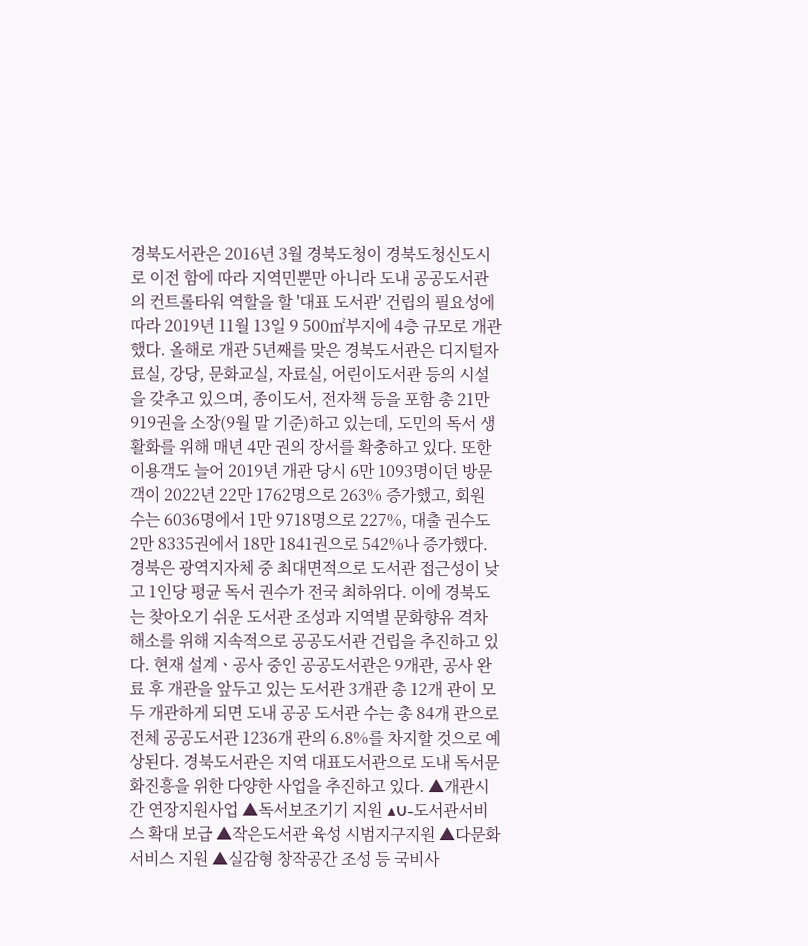경북도서관은 2016년 3월 경북도청이 경북도청신도시로 이전 함에 따라 지역민뿐만 아니라 도내 공공도서관의 컨트롤타워 역할을 할 '대표 도서관' 건립의 필요성에 따라 2019년 11월 13일 9 500㎡부지에 4층 규모로 개관했다. 올해로 개관 5년째를 맞은 경북도서관은 디지털자료실, 강당, 문화교실, 자료실, 어린이도서관 등의 시설을 갖추고 있으며, 종이도서, 전자책 등을 포함 총 21만 919권을 소장(9월 말 기준)하고 있는데, 도민의 독서 생활화를 위해 매년 4만 권의 장서를 확충하고 있다. 또한 이용객도 늘어 2019년 개관 당시 6만 1093명이던 방문객이 2022년 22만 1762명으로 263% 증가했고, 회원 수는 6036명에서 1만 9718명으로 227%, 대출 권수도 2만 8335권에서 18만 1841권으로 542%나 증가했다. 경북은 광역지자체 중 최대면적으로 도서관 접근성이 낮고 1인당 평균 독서 권수가 전국 최하위다. 이에 경북도는 찾아오기 쉬운 도서관 조성과 지역별 문화향유 격차 해소를 위해 지속적으로 공공도서관 건립을 추진하고 있다. 현재 설계ㆍ공사 중인 공공도서관은 9개관, 공사 완료 후 개관을 앞두고 있는 도서관 3개관 총 12개 관이 모두 개관하게 되면 도내 공공 도서관 수는 총 84개 관으로 전체 공공도서관 1236개 관의 6.8%를 차지할 것으로 예상된다. 경북도서관은 지역 대표도서관으로 도내 독서문화진흥을 위한 다양한 사업을 추진하고 있다. ▲개관시간 연장지원사업 ▲독서보조기기 지원 ▲U-도서관서비스 확대 보급 ▲작은도서관 육성 시범지구지원 ▲다문화서비스 지원 ▲실감형 창작공간 조성 등 국비사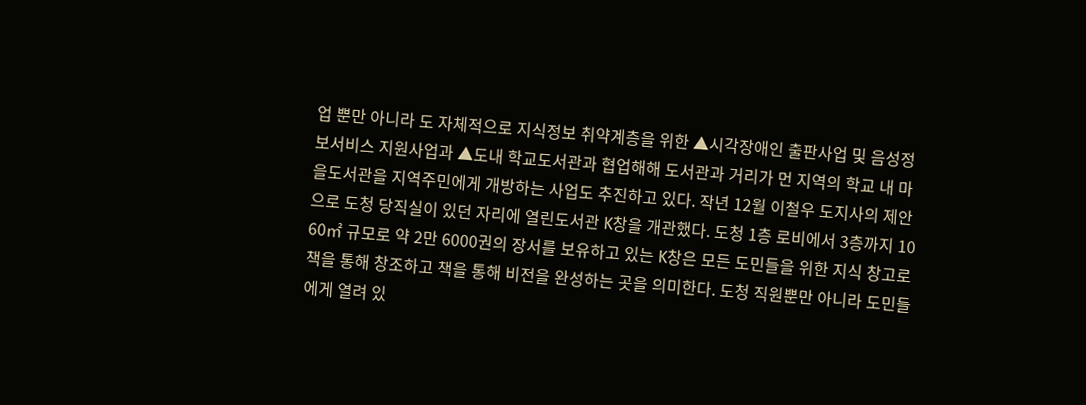업 뿐만 아니라 도 자체적으로 지식정보 취약계층을 위한 ▲시각장애인 출판사업 및 음성정보서비스 지원사업과 ▲도내 학교도서관과 협업해해 도서관과 거리가 먼 지역의 학교 내 마을도서관을 지역주민에게 개방하는 사업도 추진하고 있다. 작년 12월 이철우 도지사의 제안으로 도청 당직실이 있던 자리에 열린도서관 K창을 개관했다. 도청 1층 로비에서 3층까지 10 60㎡ 규모로 약 2만 6000권의 장서를 보유하고 있는 K창은 모든 도민들을 위한 지식 창고로 책을 통해 창조하고 책을 통해 비전을 완성하는 곳을 의미한다. 도청 직원뿐만 아니라 도민들에게 열려 있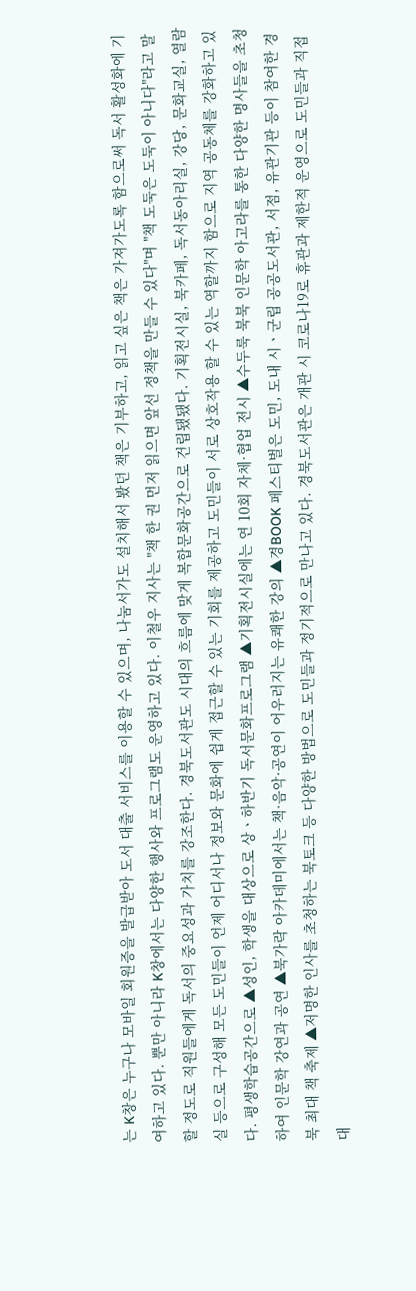는 K창은 누구나 모바일 회원증을 발급받아 도서 대출 서비스를 이용할 수 있으며, 나눔서가도 설치해서 봤던 책은 기부하고, 읽고 싶은 책은 가져가도록 함으로써 독서 활성화에 기여하고 있다. 뿐만 아니라 K창에서는 다양한 행사와 프로그램도 운영하고 있다. 이철우 지사는 "책 한 권 먼저 읽으면 앞선 정책을 만들 수 있다"며 "책 도둑은 도둑이 아니다"라고 말할 정도로 직원들에게 독서의 중요성과 가치를 강조한다. 경북도서관도 시대의 흐름에 맞게 복합문화공간으로 건립됐됐다. 기획전시실, 북카페, 독서동아리실, 강당, 문화교실, 열람실 등으로 구성해 모든 도민들이 언제 어디서나 정보와 문화에 쉽게 접근할 수 있는 기회를 제공하고 도민들이 서로 상호작용 할 수 있는 역할까지 함으로 지역 공동체를 강화하고 있다. 평생학습공간으로 ▲성인, 학생을 대상으로 상ㆍ하반기 독서문화프로그램 ▲기획전시실에는 연 10회 자체·협업 전시 ▲수두룩 북북 인문학 아고라를 통한 다양한 명사들을 초청하여 인문학 강연과 공연 ▲북가락 아카데미에서는 책·음악·공연이 어우러지는 유쾌한 강의 ▲경BOOK 페스티벌은 도민, 도내 시ㆍ군립 공공도서관, 서점, 유관기관 등이 참여한 경북 최대 책 축제 ▲저명한 인사를 초청하는 북토크 등 다양한 방법으로 도민들과 정기적으로 만나고 있다. 경북도서관은 개관 시 코로나19로 휴관과 제한적 운영으로 도민들과 직접 대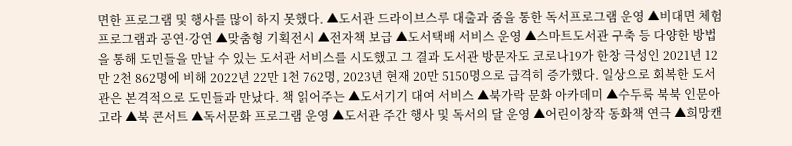면한 프로그램 및 행사를 많이 하지 못했다. ▲도서관 드라이브스루 대출과 줌을 통한 독서프로그램 운영 ▲비대면 체험프로그램과 공연·강연 ▲맞춤형 기획전시 ▲전자책 보급 ▲도서택배 서비스 운영 ▲스마트도서관 구축 등 다양한 방법을 통해 도민들을 만날 수 있는 도서관 서비스를 시도했고 그 결과 도서관 방문자도 코로나19가 한창 극성인 2021년 12만 2천 862명에 비해 2022년 22만 1천 762명, 2023년 현재 20만 5150명으로 급격히 증가했다. 일상으로 회복한 도서관은 본격적으로 도민들과 만났다. 책 읽어주는 ▲도서기기 대여 서비스 ▲북가락 문화 아카데미 ▲수두룩 북북 인문아고라 ▲북 콘서트 ▲독서문화 프로그램 운영 ▲도서관 주간 행사 및 독서의 달 운영 ▲어린이창작 동화책 연극 ▲희망캔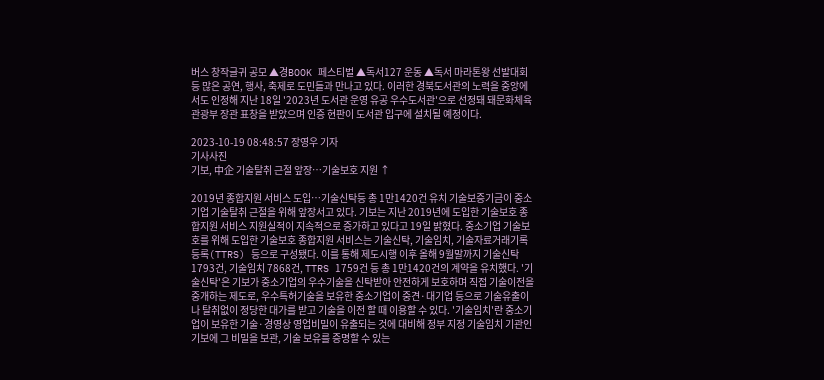버스 창작글귀 공모 ▲경BOOK 페스티벌 ▲독서127 운동 ▲독서 마라톤왕 선발대회 등 많은 공연, 행사, 축제로 도민들과 만나고 있다. 이러한 경북도서관의 노력을 중앙에서도 인정해 지난 18일 '2023년 도서관 운영 유공 우수도서관'으로 선정돼 돼문화체육관광부 장관 표창을 받았으며 인증 현판이 도서관 입구에 설치될 예정이다.

2023-10-19 08:48:57 장영우 기자
기사사진
기보, 中企 기술탈취 근절 앞장…기술보호 지원 ↑

2019년 종합지원 서비스 도입…기술신탁등 총 1만1420건 유치 기술보증기금이 중소기업 기술탈취 근절을 위해 앞장서고 있다. 기보는 지난 2019년에 도입한 기술보호 종합지원 서비스 지원실적이 지속적으로 증가하고 있다고 19일 밝혔다. 중소기업 기술보호를 위해 도입한 기술보호 종합지원 서비스는 기술신탁, 기술임치, 기술자료거래기록등록(TTRS) 등으로 구성됐다. 이를 통해 제도시행 이후 올해 9월말까지 기술신탁 1793건, 기술임치 7868건, TTRS 1759건 등 총 1만1420건의 계약을 유치했다. '기술신탁'은 기보가 중소기업의 우수기술을 신탁받아 안전하게 보호하며 직접 기술이전을 중개하는 제도로, 우수특허기술을 보유한 중소기업이 중견·대기업 등으로 기술유출이나 탈취없이 정당한 대가를 받고 기술을 이전 할 때 이용할 수 있다. '기술임치'란 중소기업이 보유한 기술·경영상 영업비밀이 유출되는 것에 대비해 정부 지정 기술임치 기관인 기보에 그 비밀을 보관, 기술 보유를 증명할 수 있는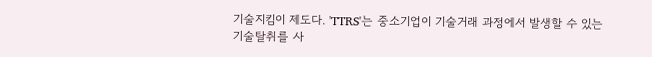기술지킴이 제도다. 'TTRS'는 중소기업이 기술거래 과정에서 발생할 수 있는 기술탈취를 사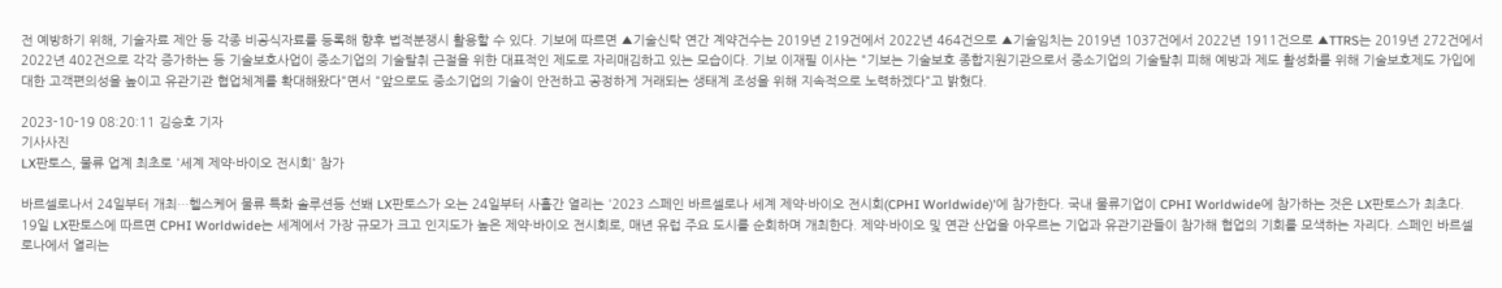전 예방하기 위해, 기술자료 제안 등 각종 비공식자료를 등록해 향후 법적분쟁시 활용할 수 있다. 기보에 따르면 ▲기술신탁 연간 계약건수는 2019년 219건에서 2022년 464건으로 ▲기술임치는 2019년 1037건에서 2022년 1911건으로 ▲TTRS는 2019년 272건에서 2022년 402건으로 각각 증가하는 등 기술보호사업이 중소기업의 기술탈취 근절을 위한 대표적인 제도로 자리매김하고 있는 모습이다. 기보 이재필 이사는 "기보는 기술보호 종합지원기관으로서 중소기업의 기술탈취 피해 예방과 제도 활성화를 위해 기술보호제도 가입에 대한 고객편의성을 높이고 유관기관 협업체계를 확대해왔다"면서 "앞으로도 중소기업의 기술이 안전하고 공정하게 거래되는 생태계 조성을 위해 지속적으로 노력하겠다"고 밝혔다.

2023-10-19 08:20:11 김승호 기자
기사사진
LX판토스, 물류 업계 최초로 '세계 제약·바이오 전시회' 참가

바르셀로나서 24일부터 개최…헬스케어 물류 특화 솔루션등 선봬 LX판토스가 오는 24일부터 사흘간 열리는 '2023 스페인 바르셀로나 세계 제약·바이오 전시회(CPHI Worldwide)'에 참가한다. 국내 물류기업이 CPHI Worldwide에 참가하는 것은 LX판토스가 최초다. 19일 LX판토스에 따르면 CPHI Worldwide는 세계에서 가장 규모가 크고 인지도가 높은 제약·바이오 전시회로, 매년 유럽 주요 도시를 순회하며 개최한다. 제약·바이오 및 연관 산업을 아우르는 기업과 유관기관들이 참가해 협업의 기회를 모색하는 자리다. 스페인 바르셀로나에서 열리는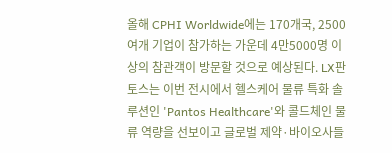올해 CPHI Worldwide에는 170개국, 2500여개 기업이 참가하는 가운데 4만5000명 이상의 참관객이 방문할 것으로 예상된다. LX판토스는 이번 전시에서 헬스케어 물류 특화 솔루션인 'Pantos Healthcare'와 콜드체인 물류 역량을 선보이고 글로벌 제약·바이오사들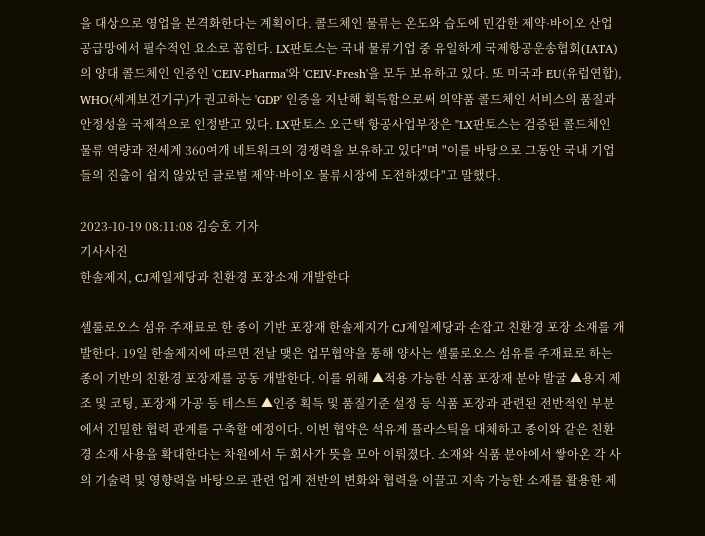을 대상으로 영업을 본격화한다는 계획이다. 콜드체인 물류는 온도와 습도에 민감한 제약·바이오 산업 공급망에서 필수적인 요소로 꼽힌다. LX판토스는 국내 물류기업 중 유일하게 국제항공운송협회(IATA)의 양대 콜드체인 인증인 'CEIV-Pharma'와 'CEIV-Fresh'을 모두 보유하고 있다. 또 미국과 EU(유럽연합), WHO(세계보건기구)가 권고하는 'GDP' 인증을 지난해 획득함으로써 의약품 콜드체인 서비스의 품질과 안정성을 국제적으로 인정받고 있다. LX판토스 오근택 항공사업부장은 "LX판토스는 검증된 콜드체인 물류 역량과 전세계 360여개 네트워크의 경쟁력을 보유하고 있다"며 "이를 바탕으로 그동안 국내 기업들의 진출이 쉽지 않았던 글로벌 제약·바이오 물류시장에 도전하겠다"고 말했다.

2023-10-19 08:11:08 김승호 기자
기사사진
한솔제지, CJ제일제당과 친환경 포장소재 개발한다

셀룰로오스 섬유 주재료로 한 종이 기반 포장재 한솔제지가 CJ제일제당과 손잡고 친환경 포장 소재를 개발한다. 19일 한솔제지에 따르면 전날 맺은 업무협약을 통해 양사는 셀룰로오스 섬유를 주재료로 하는 종이 기반의 친환경 포장재를 공동 개발한다. 이를 위해 ▲적용 가능한 식품 포장재 분야 발굴 ▲용지 제조 및 코팅, 포장재 가공 등 테스트 ▲인증 획득 및 품질기준 설정 등 식품 포장과 관련된 전반적인 부분에서 긴밀한 협력 관계를 구축할 예정이다. 이번 협약은 석유계 플라스틱을 대체하고 종이와 같은 친환경 소재 사용을 확대한다는 차원에서 두 회사가 뜻을 모아 이뤄졌다. 소재와 식품 분야에서 쌓아온 각 사의 기술력 및 영향력을 바탕으로 관련 업계 전반의 변화와 협력을 이끌고 지속 가능한 소재를 활용한 제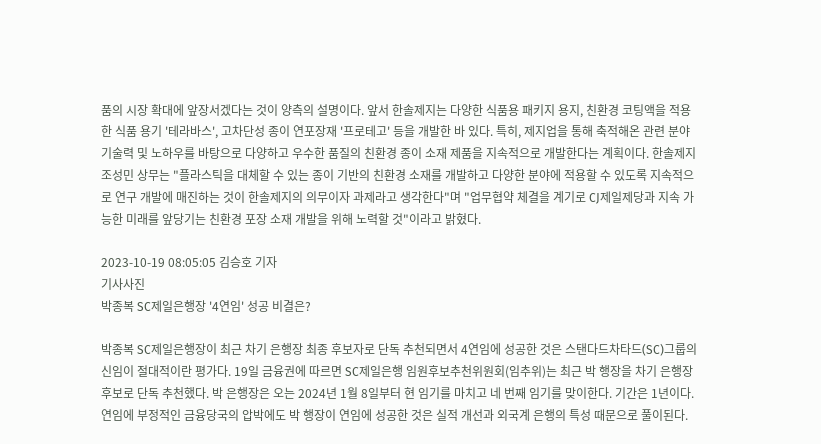품의 시장 확대에 앞장서겠다는 것이 양측의 설명이다. 앞서 한솔제지는 다양한 식품용 패키지 용지, 친환경 코팅액을 적용한 식품 용기 '테라바스', 고차단성 종이 연포장재 '프로테고' 등을 개발한 바 있다. 특히, 제지업을 통해 축적해온 관련 분야 기술력 및 노하우를 바탕으로 다양하고 우수한 품질의 친환경 종이 소재 제품을 지속적으로 개발한다는 계획이다. 한솔제지 조성민 상무는 "플라스틱을 대체할 수 있는 종이 기반의 친환경 소재를 개발하고 다양한 분야에 적용할 수 있도록 지속적으로 연구 개발에 매진하는 것이 한솔제지의 의무이자 과제라고 생각한다"며 "업무협약 체결을 계기로 CJ제일제당과 지속 가능한 미래를 앞당기는 친환경 포장 소재 개발을 위해 노력할 것"이라고 밝혔다.

2023-10-19 08:05:05 김승호 기자
기사사진
박종복 SC제일은행장 '4연임' 성공 비결은?

박종복 SC제일은행장이 최근 차기 은행장 최종 후보자로 단독 추천되면서 4연임에 성공한 것은 스탠다드차타드(SC)그룹의 신임이 절대적이란 평가다. 19일 금융권에 따르면 SC제일은행 임원후보추천위원회(임추위)는 최근 박 행장을 차기 은행장 후보로 단독 추천했다. 박 은행장은 오는 2024년 1월 8일부터 현 임기를 마치고 네 번째 임기를 맞이한다. 기간은 1년이다. 연임에 부정적인 금융당국의 압박에도 박 행장이 연임에 성공한 것은 실적 개선과 외국계 은행의 특성 때문으로 풀이된다.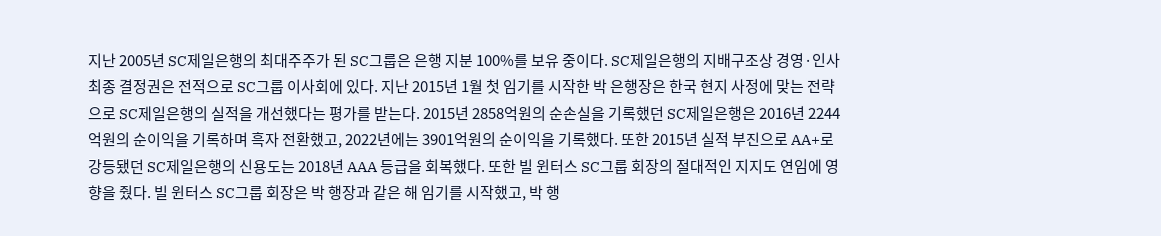지난 2005년 SC제일은행의 최대주주가 된 SC그룹은 은행 지분 100%를 보유 중이다. SC제일은행의 지배구조상 경영·인사 최종 결정권은 전적으로 SC그룹 이사회에 있다. 지난 2015년 1월 첫 임기를 시작한 박 은행장은 한국 현지 사정에 맞는 전략으로 SC제일은행의 실적을 개선했다는 평가를 받는다. 2015년 2858억원의 순손실을 기록했던 SC제일은행은 2016년 2244억원의 순이익을 기록하며 흑자 전환했고, 2022년에는 3901억원의 순이익을 기록했다. 또한 2015년 실적 부진으로 AA+로 강등됐던 SC제일은행의 신용도는 2018년 AAA 등급을 회복했다. 또한 빌 윈터스 SC그룹 회장의 절대적인 지지도 연임에 영향을 줬다. 빌 윈터스 SC그룹 회장은 박 행장과 같은 해 임기를 시작했고, 박 행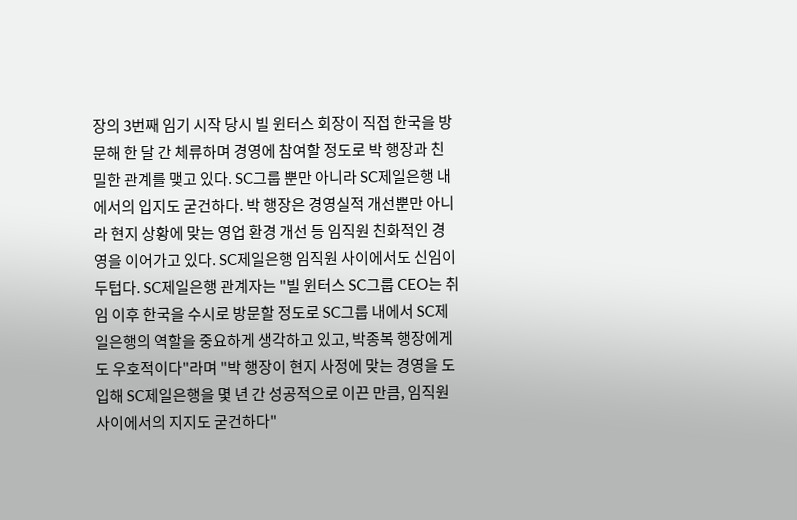장의 3번째 임기 시작 당시 빌 윈터스 회장이 직접 한국을 방문해 한 달 간 체류하며 경영에 참여할 정도로 박 행장과 친밀한 관계를 맺고 있다. SC그룹 뿐만 아니라 SC제일은행 내에서의 입지도 굳건하다. 박 행장은 경영실적 개선뿐만 아니라 현지 상황에 맞는 영업 환경 개선 등 임직원 친화적인 경영을 이어가고 있다. SC제일은행 임직원 사이에서도 신임이 두텁다. SC제일은행 관계자는 "빌 윈터스 SC그룹 CEO는 취임 이후 한국을 수시로 방문할 정도로 SC그룹 내에서 SC제일은행의 역할을 중요하게 생각하고 있고, 박종복 행장에게도 우호적이다"라며 "박 행장이 현지 사정에 맞는 경영을 도입해 SC제일은행을 몇 년 간 성공적으로 이끈 만큼, 임직원 사이에서의 지지도 굳건하다"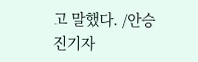고 말했다. /안승진기자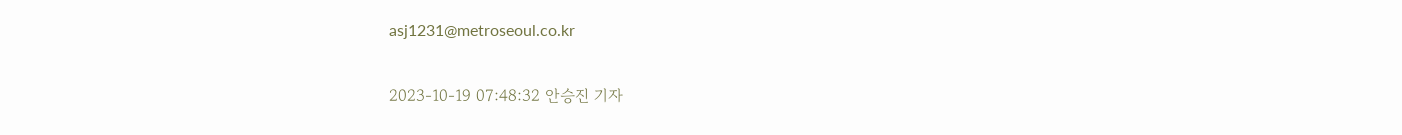asj1231@metroseoul.co.kr

2023-10-19 07:48:32 안승진 기자